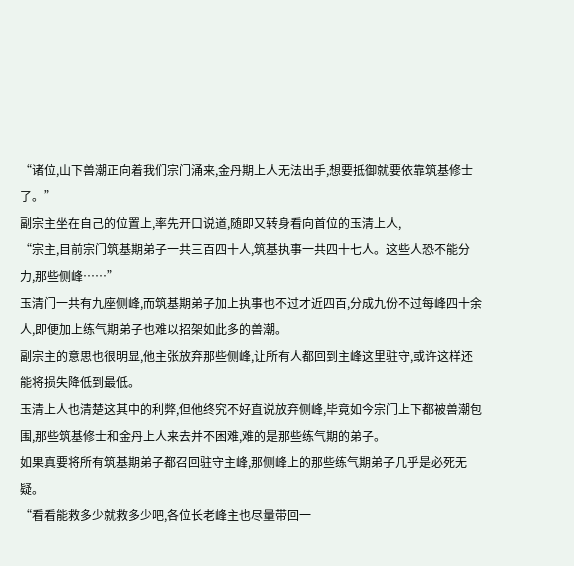“诸位,山下兽潮正向着我们宗门涌来,金丹期上人无法出手,想要抵御就要依靠筑基修士了。”
副宗主坐在自己的位置上,率先开口说道,随即又转身看向首位的玉清上人,
“宗主,目前宗门筑基期弟子一共三百四十人,筑基执事一共四十七人。这些人恐不能分力,那些侧峰……”
玉清门一共有九座侧峰,而筑基期弟子加上执事也不过才近四百,分成九份不过每峰四十余人,即便加上练气期弟子也难以招架如此多的兽潮。
副宗主的意思也很明显,他主张放弃那些侧峰,让所有人都回到主峰这里驻守,或许这样还能将损失降低到最低。
玉清上人也清楚这其中的利弊,但他终究不好直说放弃侧峰,毕竟如今宗门上下都被兽潮包围,那些筑基修士和金丹上人来去并不困难,难的是那些练气期的弟子。
如果真要将所有筑基期弟子都召回驻守主峰,那侧峰上的那些练气期弟子几乎是必死无疑。
“看看能救多少就救多少吧,各位长老峰主也尽量带回一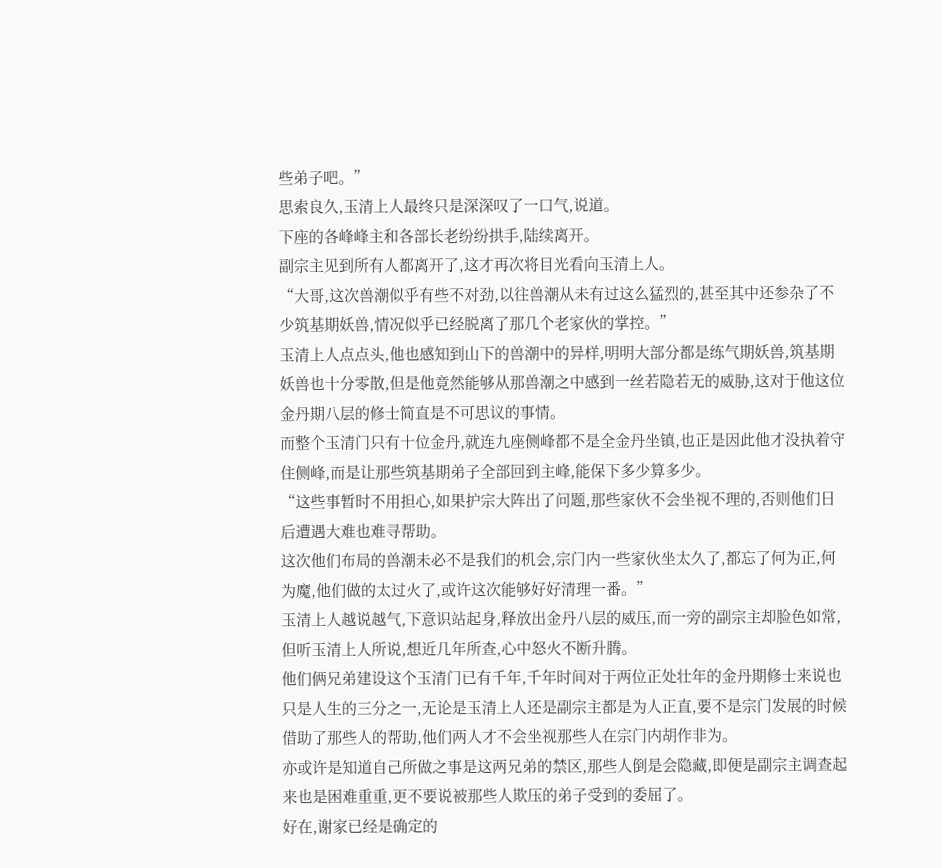些弟子吧。”
思索良久,玉清上人最终只是深深叹了一口气,说道。
下座的各峰峰主和各部长老纷纷拱手,陆续离开。
副宗主见到所有人都离开了,这才再次将目光看向玉清上人。
“大哥,这次兽潮似乎有些不对劲,以往兽潮从未有过这么猛烈的,甚至其中还参杂了不少筑基期妖兽,情况似乎已经脱离了那几个老家伙的掌控。”
玉清上人点点头,他也感知到山下的兽潮中的异样,明明大部分都是练气期妖兽,筑基期妖兽也十分零散,但是他竟然能够从那兽潮之中感到一丝若隐若无的威胁,这对于他这位金丹期八层的修士简直是不可思议的事情。
而整个玉清门只有十位金丹,就连九座侧峰都不是全金丹坐镇,也正是因此他才没执着守住侧峰,而是让那些筑基期弟子全部回到主峰,能保下多少算多少。
“这些事暂时不用担心,如果护宗大阵出了问题,那些家伙不会坐视不理的,否则他们日后遭遇大难也难寻帮助。
这次他们布局的兽潮未必不是我们的机会,宗门内一些家伙坐太久了,都忘了何为正,何为魔,他们做的太过火了,或许这次能够好好清理一番。”
玉清上人越说越气,下意识站起身,释放出金丹八层的威压,而一旁的副宗主却脸色如常,但听玉清上人所说,想近几年所查,心中怒火不断升腾。
他们俩兄弟建设这个玉清门已有千年,千年时间对于两位正处壮年的金丹期修士来说也只是人生的三分之一,无论是玉清上人还是副宗主都是为人正直,要不是宗门发展的时候借助了那些人的帮助,他们两人才不会坐视那些人在宗门内胡作非为。
亦或许是知道自己所做之事是这两兄弟的禁区,那些人倒是会隐藏,即便是副宗主调查起来也是困难重重,更不要说被那些人欺压的弟子受到的委屈了。
好在,谢家已经是确定的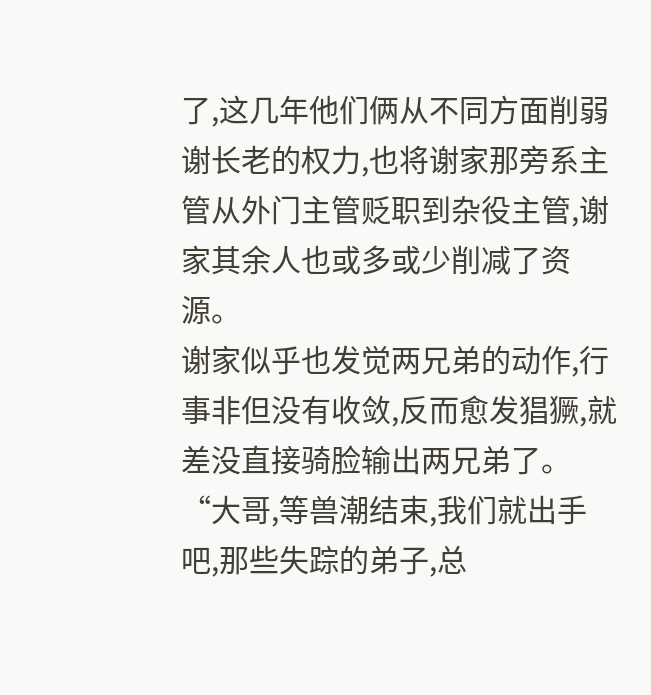了,这几年他们俩从不同方面削弱谢长老的权力,也将谢家那旁系主管从外门主管贬职到杂役主管,谢家其余人也或多或少削减了资源。
谢家似乎也发觉两兄弟的动作,行事非但没有收敛,反而愈发猖獗,就差没直接骑脸输出两兄弟了。
“大哥,等兽潮结束,我们就出手吧,那些失踪的弟子,总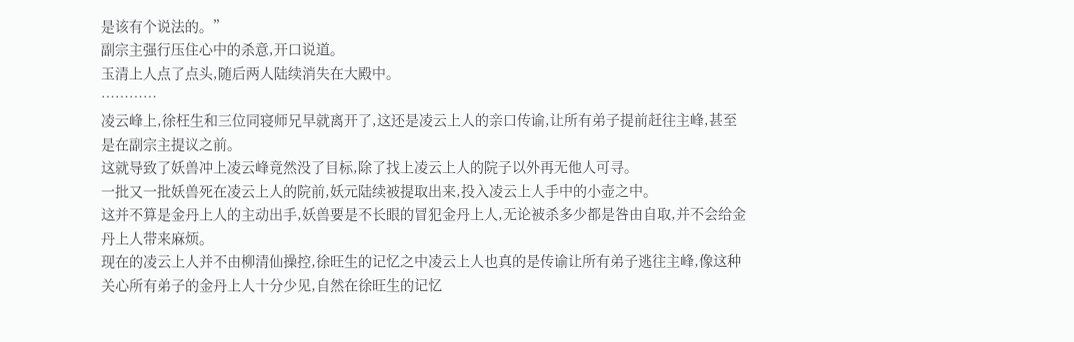是该有个说法的。”
副宗主强行压住心中的杀意,开口说道。
玉清上人点了点头,随后两人陆续消失在大殿中。
…………
凌云峰上,徐枉生和三位同寝师兄早就离开了,这还是凌云上人的亲口传谕,让所有弟子提前赶往主峰,甚至是在副宗主提议之前。
这就导致了妖兽冲上凌云峰竟然没了目标,除了找上凌云上人的院子以外再无他人可寻。
一批又一批妖兽死在凌云上人的院前,妖元陆续被提取出来,投入凌云上人手中的小壶之中。
这并不算是金丹上人的主动出手,妖兽要是不长眼的冒犯金丹上人,无论被杀多少都是咎由自取,并不会给金丹上人带来麻烦。
现在的凌云上人并不由柳清仙操控,徐旺生的记忆之中凌云上人也真的是传谕让所有弟子逃往主峰,像这种关心所有弟子的金丹上人十分少见,自然在徐旺生的记忆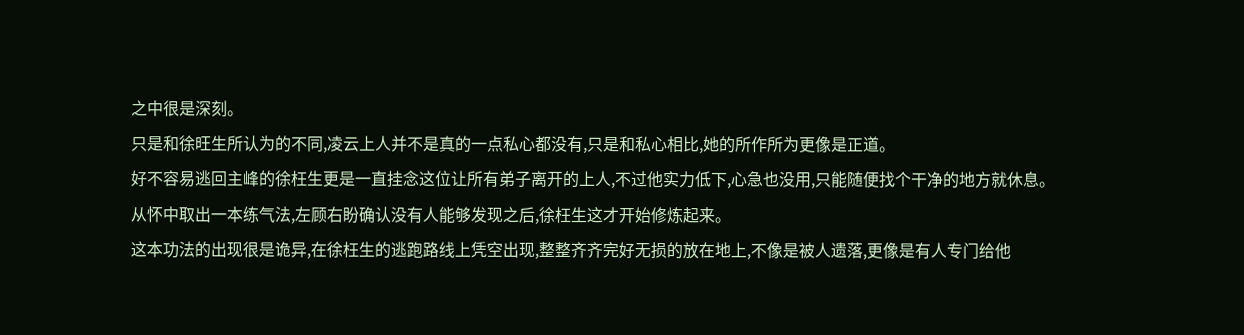之中很是深刻。
只是和徐旺生所认为的不同,凌云上人并不是真的一点私心都没有,只是和私心相比,她的所作所为更像是正道。
好不容易逃回主峰的徐枉生更是一直挂念这位让所有弟子离开的上人,不过他实力低下,心急也没用,只能随便找个干净的地方就休息。
从怀中取出一本练气法,左顾右盼确认没有人能够发现之后,徐枉生这才开始修炼起来。
这本功法的出现很是诡异,在徐枉生的逃跑路线上凭空出现,整整齐齐完好无损的放在地上,不像是被人遗落,更像是有人专门给他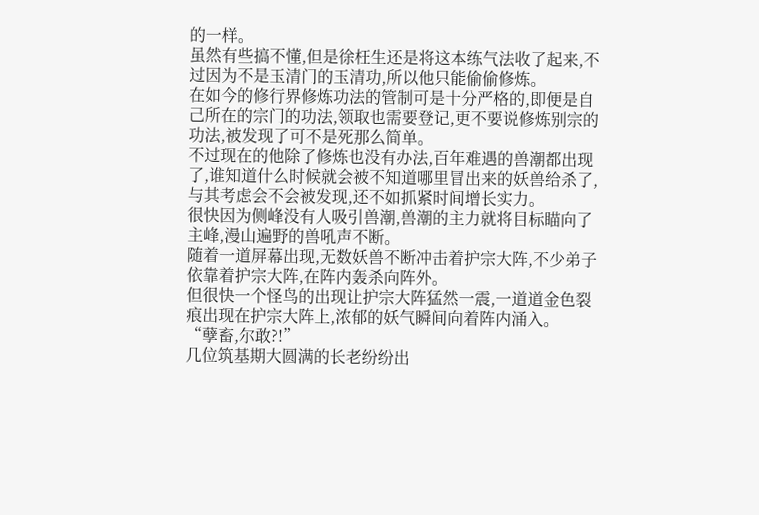的一样。
虽然有些搞不懂,但是徐枉生还是将这本练气法收了起来,不过因为不是玉清门的玉清功,所以他只能偷偷修炼。
在如今的修行界修炼功法的管制可是十分严格的,即便是自己所在的宗门的功法,领取也需要登记,更不要说修炼别宗的功法,被发现了可不是死那么简单。
不过现在的他除了修炼也没有办法,百年难遇的兽潮都出现了,谁知道什么时候就会被不知道哪里冒出来的妖兽给杀了,与其考虑会不会被发现,还不如抓紧时间增长实力。
很快因为侧峰没有人吸引兽潮,兽潮的主力就将目标瞄向了主峰,漫山遍野的兽吼声不断。
随着一道屏幕出现,无数妖兽不断冲击着护宗大阵,不少弟子依靠着护宗大阵,在阵内轰杀向阵外。
但很快一个怪鸟的出现让护宗大阵猛然一震,一道道金色裂痕出现在护宗大阵上,浓郁的妖气瞬间向着阵内涌入。
“孽畜,尔敢?!”
几位筑基期大圆满的长老纷纷出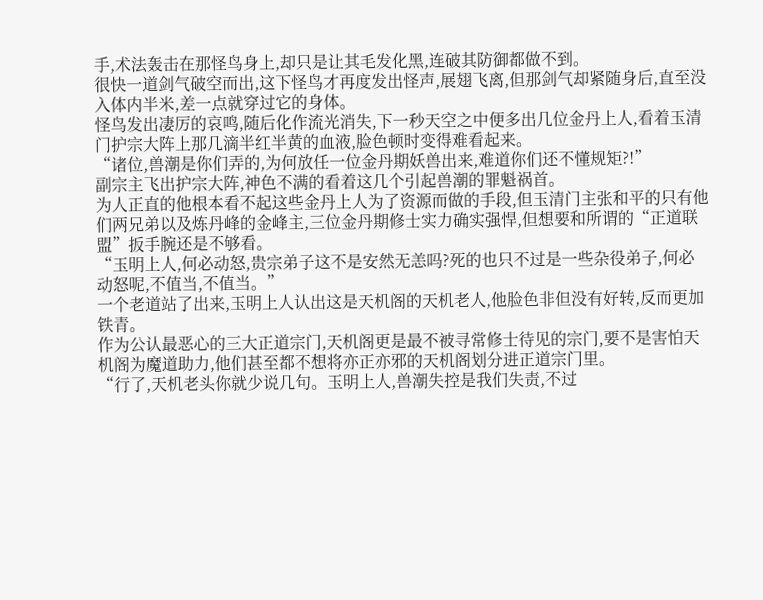手,术法轰击在那怪鸟身上,却只是让其毛发化黑,连破其防御都做不到。
很快一道剑气破空而出,这下怪鸟才再度发出怪声,展翅飞离,但那剑气却紧随身后,直至没入体内半米,差一点就穿过它的身体。
怪鸟发出凄厉的哀鸣,随后化作流光消失,下一秒天空之中便多出几位金丹上人,看着玉清门护宗大阵上那几滴半红半黄的血液,脸色顿时变得难看起来。
“诸位,兽潮是你们弄的,为何放任一位金丹期妖兽出来,难道你们还不懂规矩?!”
副宗主飞出护宗大阵,神色不满的看着这几个引起兽潮的罪魁祸首。
为人正直的他根本看不起这些金丹上人为了资源而做的手段,但玉清门主张和平的只有他们两兄弟以及炼丹峰的金峰主,三位金丹期修士实力确实强悍,但想要和所谓的“正道联盟”扳手腕还是不够看。
“玉明上人,何必动怒,贵宗弟子这不是安然无恙吗?死的也只不过是一些杂役弟子,何必动怒呢,不值当,不值当。”
一个老道站了出来,玉明上人认出这是天机阁的天机老人,他脸色非但没有好转,反而更加铁青。
作为公认最恶心的三大正道宗门,天机阁更是最不被寻常修士待见的宗门,要不是害怕天机阁为魔道助力,他们甚至都不想将亦正亦邪的天机阁划分进正道宗门里。
“行了,天机老头你就少说几句。玉明上人,兽潮失控是我们失责,不过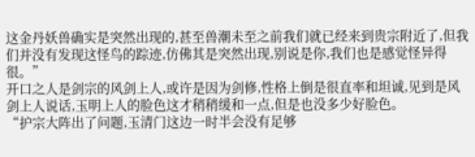这金丹妖兽确实是突然出现的,甚至兽潮未至之前我们就已经来到贵宗附近了,但我们并没有发现这怪鸟的踪迹,仿佛其是突然出现,别说是你,我们也是感觉怪异得很。”
开口之人是剑宗的风剑上人,或许是因为剑修,性格上倒是很直率和坦诚,见到是风剑上人说话,玉明上人的脸色这才稍稍缓和一点,但是也没多少好脸色。
“护宗大阵出了问题,玉清门这边一时半会没有足够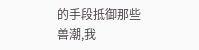的手段抵御那些兽潮,我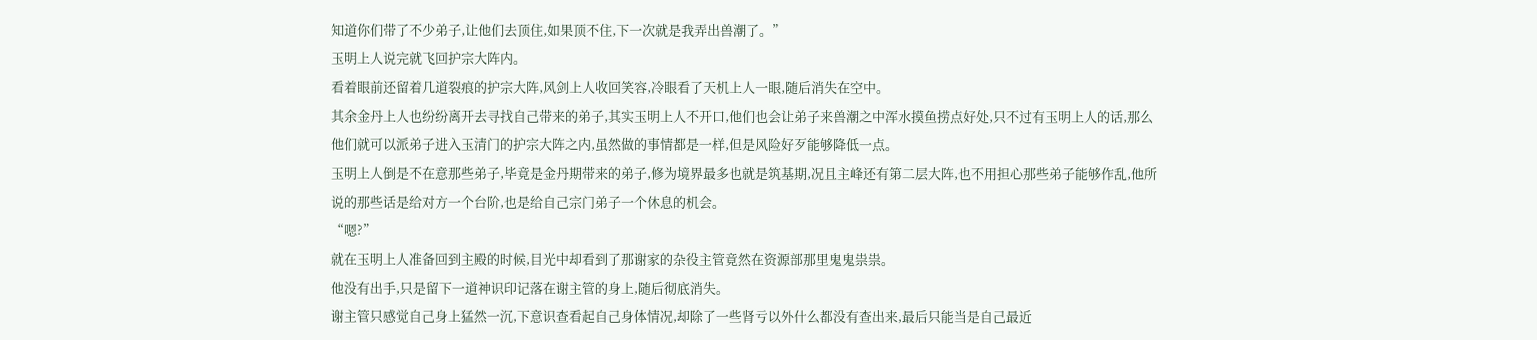知道你们带了不少弟子,让他们去顶住,如果顶不住,下一次就是我弄出兽潮了。”
玉明上人说完就飞回护宗大阵内。
看着眼前还留着几道裂痕的护宗大阵,风剑上人收回笑容,冷眼看了天机上人一眼,随后消失在空中。
其余金丹上人也纷纷离开去寻找自己带来的弟子,其实玉明上人不开口,他们也会让弟子来兽潮之中浑水摸鱼捞点好处,只不过有玉明上人的话,那么他们就可以派弟子进入玉清门的护宗大阵之内,虽然做的事情都是一样,但是风险好歹能够降低一点。
玉明上人倒是不在意那些弟子,毕竟是金丹期带来的弟子,修为境界最多也就是筑基期,况且主峰还有第二层大阵,也不用担心那些弟子能够作乱,他所说的那些话是给对方一个台阶,也是给自己宗门弟子一个休息的机会。
“嗯?”
就在玉明上人准备回到主殿的时候,目光中却看到了那谢家的杂役主管竟然在资源部那里鬼鬼祟祟。
他没有出手,只是留下一道神识印记落在谢主管的身上,随后彻底消失。
谢主管只感觉自己身上猛然一沉,下意识查看起自己身体情况,却除了一些肾亏以外什么都没有查出来,最后只能当是自己最近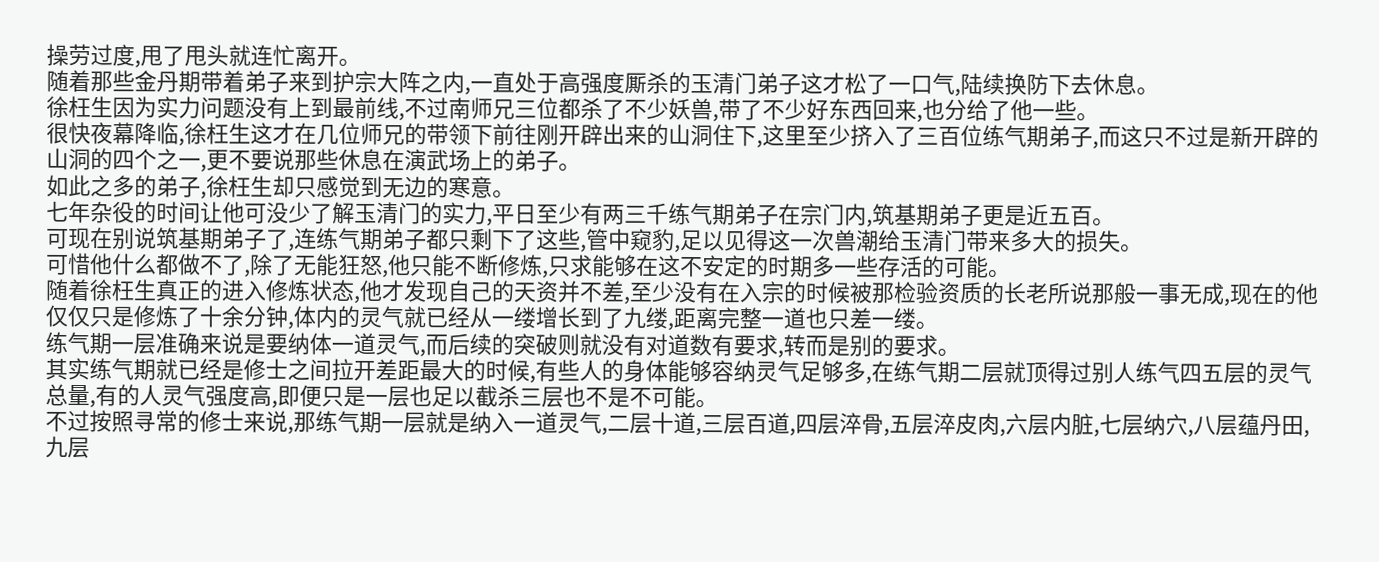操劳过度,甩了甩头就连忙离开。
随着那些金丹期带着弟子来到护宗大阵之内,一直处于高强度厮杀的玉清门弟子这才松了一口气,陆续换防下去休息。
徐枉生因为实力问题没有上到最前线,不过南师兄三位都杀了不少妖兽,带了不少好东西回来,也分给了他一些。
很快夜幕降临,徐枉生这才在几位师兄的带领下前往刚开辟出来的山洞住下,这里至少挤入了三百位练气期弟子,而这只不过是新开辟的山洞的四个之一,更不要说那些休息在演武场上的弟子。
如此之多的弟子,徐枉生却只感觉到无边的寒意。
七年杂役的时间让他可没少了解玉清门的实力,平日至少有两三千练气期弟子在宗门内,筑基期弟子更是近五百。
可现在别说筑基期弟子了,连练气期弟子都只剩下了这些,管中窥豹,足以见得这一次兽潮给玉清门带来多大的损失。
可惜他什么都做不了,除了无能狂怒,他只能不断修炼,只求能够在这不安定的时期多一些存活的可能。
随着徐枉生真正的进入修炼状态,他才发现自己的天资并不差,至少没有在入宗的时候被那检验资质的长老所说那般一事无成,现在的他仅仅只是修炼了十余分钟,体内的灵气就已经从一缕增长到了九缕,距离完整一道也只差一缕。
练气期一层准确来说是要纳体一道灵气,而后续的突破则就没有对道数有要求,转而是别的要求。
其实练气期就已经是修士之间拉开差距最大的时候,有些人的身体能够容纳灵气足够多,在练气期二层就顶得过别人练气四五层的灵气总量,有的人灵气强度高,即便只是一层也足以截杀三层也不是不可能。
不过按照寻常的修士来说,那练气期一层就是纳入一道灵气,二层十道,三层百道,四层淬骨,五层淬皮肉,六层内脏,七层纳穴,八层蕴丹田,九层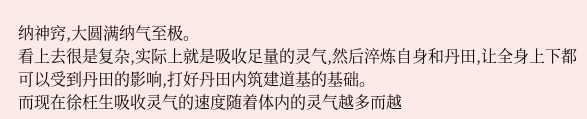纳神窍,大圆满纳气至极。
看上去很是复杂,实际上就是吸收足量的灵气,然后淬炼自身和丹田,让全身上下都可以受到丹田的影响,打好丹田内筑建道基的基础。
而现在徐枉生吸收灵气的速度随着体内的灵气越多而越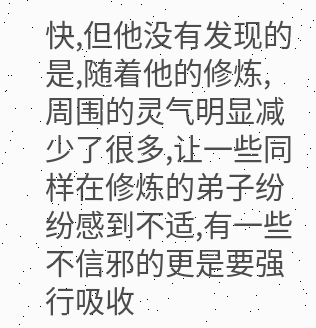快,但他没有发现的是,随着他的修炼,周围的灵气明显减少了很多,让一些同样在修炼的弟子纷纷感到不适,有一些不信邪的更是要强行吸收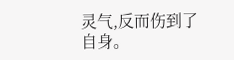灵气,反而伤到了自身。